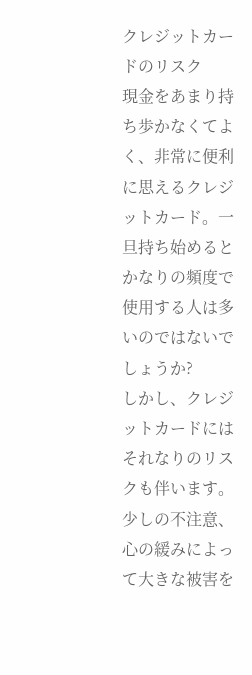クレジットカードのリスク
現金をあまり持ち歩かなくてよく、非常に便利に思えるクレジットカード。一旦持ち始めるとかなりの頻度で使用する人は多いのではないでしょうか?
しかし、クレジットカードにはそれなりのリスクも伴います。少しの不注意、心の緩みによって大きな被害を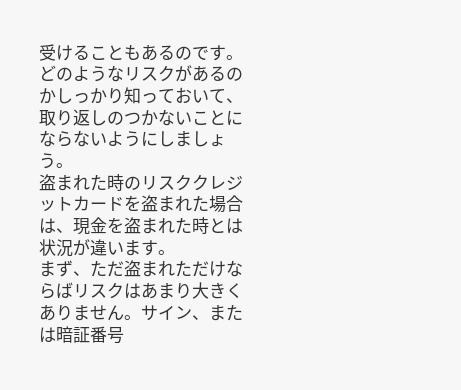受けることもあるのです。
どのようなリスクがあるのかしっかり知っておいて、取り返しのつかないことにならないようにしましょう。
盗まれた時のリスククレジットカードを盗まれた場合は、現金を盗まれた時とは状況が違います。
まず、ただ盗まれただけならばリスクはあまり大きくありません。サイン、または暗証番号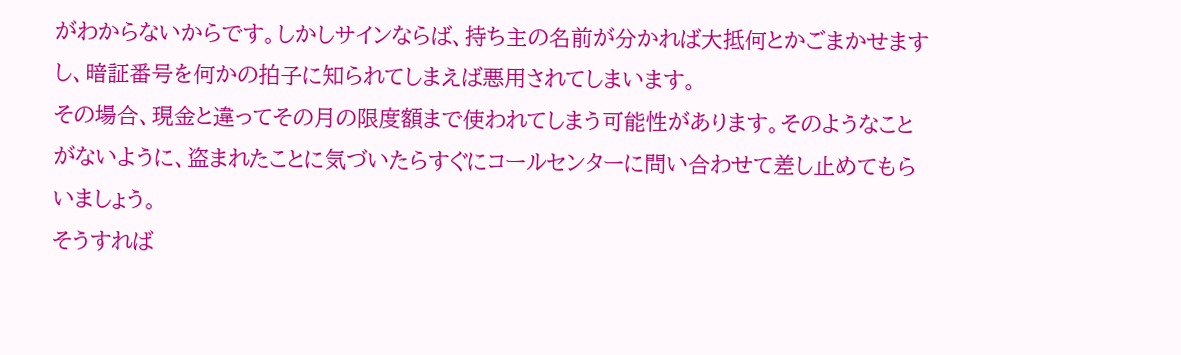がわからないからです。しかしサインならば、持ち主の名前が分かれば大抵何とかごまかせますし、暗証番号を何かの拍子に知られてしまえば悪用されてしまいます。
その場合、現金と違ってその月の限度額まで使われてしまう可能性があります。そのようなことがないように、盗まれたことに気づいたらすぐにコールセンターに問い合わせて差し止めてもらいましょう。
そうすれば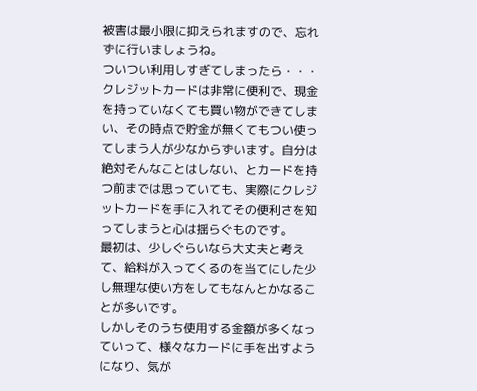被害は最小限に抑えられますので、忘れずに行いましょうね。
ついつい利用しすぎてしまったら・・・クレジットカードは非常に便利で、現金を持っていなくても買い物ができてしまい、その時点で貯金が無くてもつい使ってしまう人が少なからずいます。自分は絶対そんなことはしない、とカードを持つ前までは思っていても、実際にクレジットカードを手に入れてその便利さを知ってしまうと心は揺らぐものです。
最初は、少しぐらいなら大丈夫と考えて、給料が入ってくるのを当てにした少し無理な使い方をしてもなんとかなることが多いです。
しかしそのうち使用する金額が多くなっていって、様々なカードに手を出すようになり、気が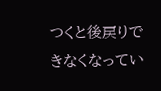つくと後戻りできなくなってい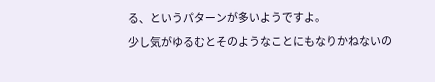る、というパターンが多いようですよ。
少し気がゆるむとそのようなことにもなりかねないの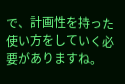で、計画性を持った使い方をしていく必要がありますね。